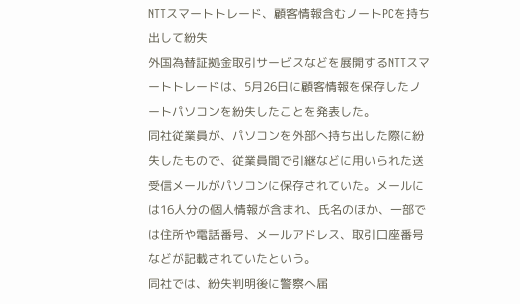NTTスマートトレード、顧客情報含むノートPCを持ち出して紛失
外国為替証拠金取引サービスなどを展開するNTTスマートトレードは、5月26日に顧客情報を保存したノートパソコンを紛失したことを発表した。
同社従業員が、パソコンを外部へ持ち出した際に紛失したもので、従業員間で引継などに用いられた送受信メールがパソコンに保存されていた。メールには16人分の個人情報が含まれ、氏名のほか、一部では住所や電話番号、メールアドレス、取引口座番号などが記載されていたという。
同社では、紛失判明後に警察へ届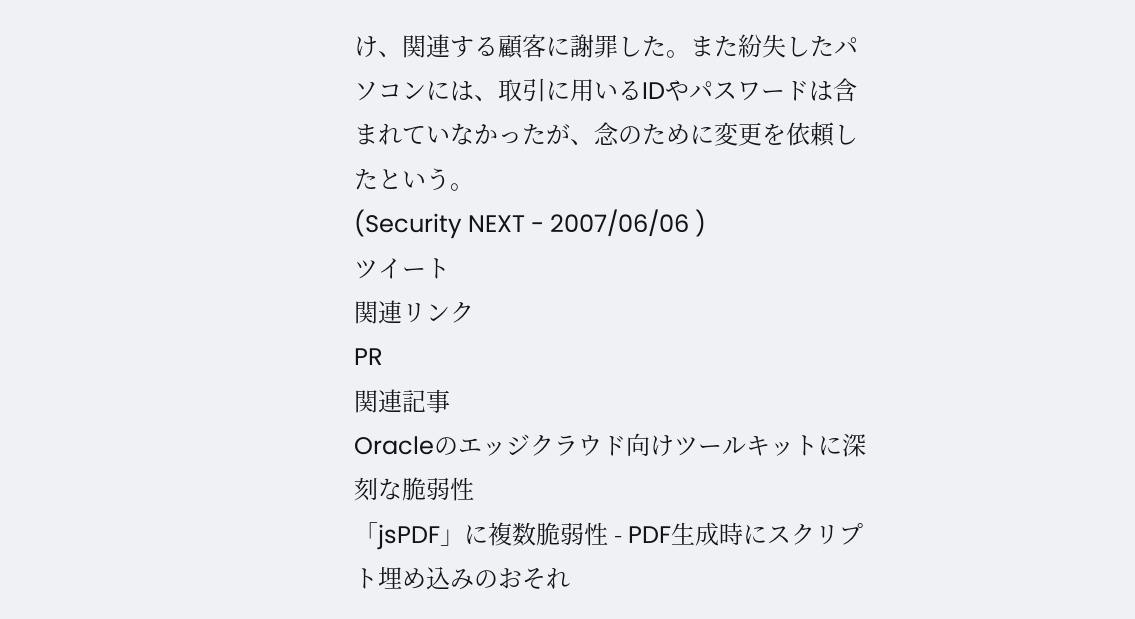け、関連する顧客に謝罪した。また紛失したパソコンには、取引に用いるIDやパスワードは含まれていなかったが、念のために変更を依頼したという。
(Security NEXT - 2007/06/06 )
ツイート
関連リンク
PR
関連記事
Oracleのエッジクラウド向けツールキットに深刻な脆弱性
「jsPDF」に複数脆弱性 - PDF生成時にスクリプト埋め込みのおそれ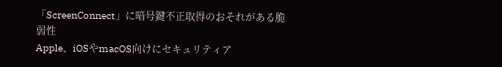「ScreenConnect」に暗号鍵不正取得のおそれがある脆弱性
Apple、iOSやmacOS向けにセキュリティア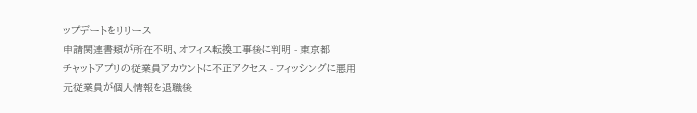ップデートをリリース
申請関連書類が所在不明、オフィス転換工事後に判明 - 東京都
チャットアプリの従業員アカウントに不正アクセス - フィッシングに悪用
元従業員が個人情報を退職後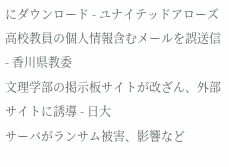にダウンロード - ユナイテッドアローズ
高校教員の個人情報含むメールを誤送信 - 香川県教委
文理学部の掲示板サイトが改ざん、外部サイトに誘導 - 日大
サーバがランサム被害、影響など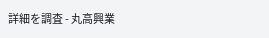詳細を調査 - 丸高興業